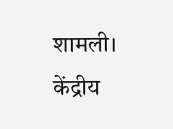शामली। केंद्रीय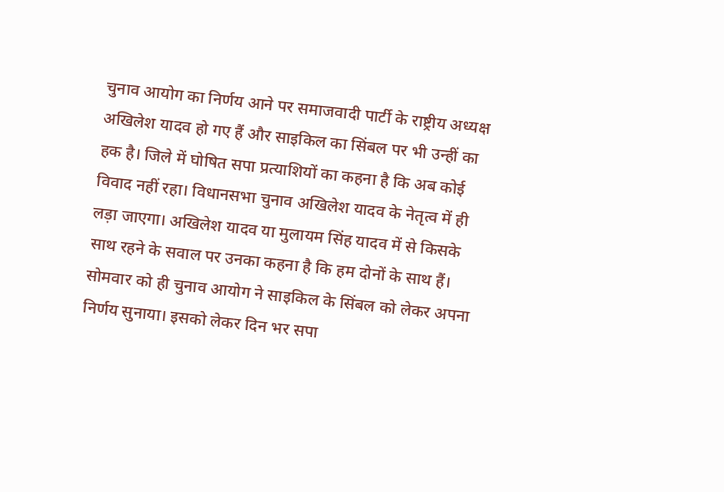चुनाव आयोग का निर्णय आने पर समाजवादी पार्टी के राष्ट्रीय अध्यक्ष अखिलेश यादव हो गए हैं और साइकिल का सिंबल पर भी उन्हीं का हक है। जिले में घोषित सपा प्रत्याशियों का कहना है कि अब कोई विवाद नहीं रहा। विधानसभा चुनाव अखिलेश यादव के नेतृत्व में ही लड़ा जाएगा। अखिलेश यादव या मुलायम सिंह यादव में से किसके साथ रहने के सवाल पर उनका कहना है कि हम दोनों के साथ हैं।
सोमवार को ही चुनाव आयोग ने साइकिल के सिंबल को लेकर अपना निर्णय सुनाया। इसको लेकर दिन भर सपा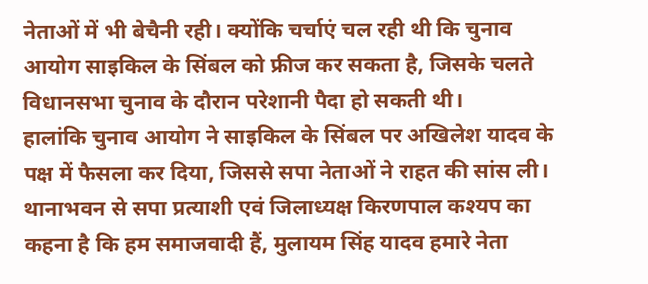नेताओं में भी बेचैनी रही। क्योंकि चर्चाएं चल रही थी कि चुनाव आयोग साइकिल के सिंबल को फ्रीज कर सकता है, जिसके चलते विधानसभा चुनाव के दौरान परेशानी पैदा हो सकती थी।
हालांकि चुनाव आयोग ने साइकिल के सिंबल पर अखिलेश यादव के पक्ष में फैसला कर दिया, जिससे सपा नेताओं ने राहत की सांस ली। थानाभवन से सपा प्रत्याशी एवं जिलाध्यक्ष किरणपाल कश्यप का कहना है कि हम समाजवादी हैं, मुलायम सिंह यादव हमारे नेता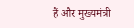हैं और मुख्यमंत्री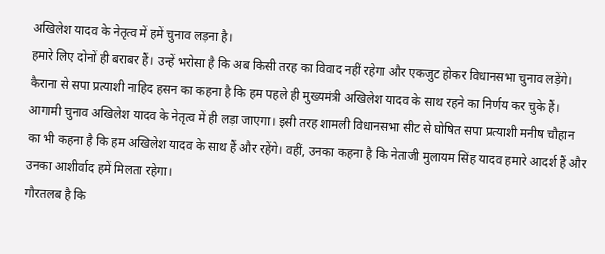अखिलेश यादव के नेतृत्व में हमें चुनाव लड़ना है।
हमारे लिए दोनों ही बराबर हैं। उन्हें भरोसा है कि अब किसी तरह का विवाद नहीं रहेगा और एकजुट होकर विधानसभा चुनाव लड़ेंगे। कैराना से सपा प्रत्याशी नाहिद हसन का कहना है कि हम पहले ही मुख्यमंत्री अखिलेश यादव के साथ रहने का निर्णय कर चुके हैं।
आगामी चुनाव अखिलेश यादव के नेतृत्व में ही लड़ा जाएगा। इसी तरह शामली विधानसभा सीट से घोषित सपा प्रत्याशी मनीष चौहान का भी कहना है कि हम अखिलेश यादव के साथ हैं और रहेंगे। वहीं, उनका कहना है कि नेताजी मुलायम सिंह यादव हमारे आदर्श हैं और उनका आशीर्वाद हमें मिलता रहेगा।
गौरतलब है कि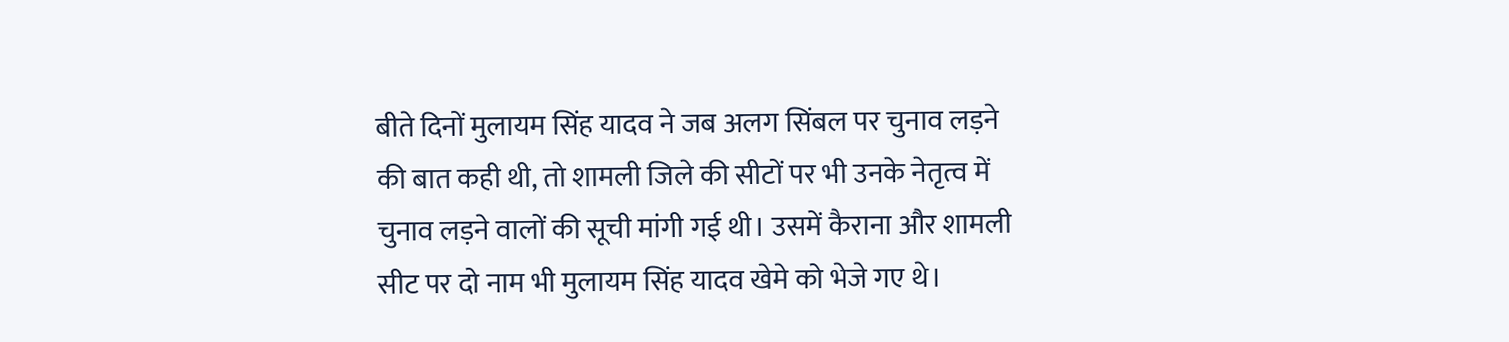बीते दिनों मुलायम सिंह यादव ने जब अलग सिंबल पर चुनाव लड़ने की बात कही थी, तो शामली जिले की सीटों पर भी उनके नेतृत्व में चुनाव लड़ने वालों की सूची मांगी गई थी। उसमें कैराना और शामली सीट पर दो नाम भी मुलायम सिंह यादव खेमे को भेजे गए थे।